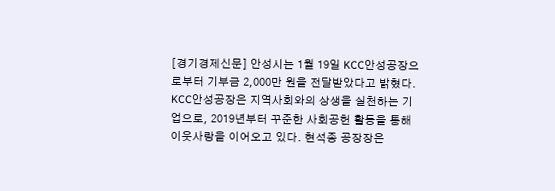[경기경제신문] 안성시는 1월 19일 KCC안성공장으로부터 기부금 2,000만 원을 전달받았다고 밝혔다. KCC안성공장은 지역사회와의 상생을 실천하는 기업으로, 2019년부터 꾸준한 사회공헌 활동을 통해 이웃사랑을 이어오고 있다. 현석종 공장장은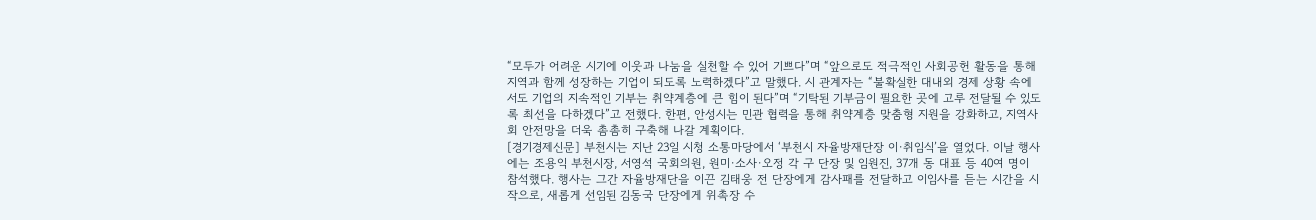“모두가 어려운 시기에 이웃과 나눔을 실천할 수 있어 기쁘다”며 “앞으로도 적극적인 사회공헌 활동을 통해 지역과 함께 성장하는 기업이 되도록 노력하겠다”고 말했다. 시 관계자는 “불확실한 대내외 경제 상황 속에서도 기업의 지속적인 기부는 취약계층에 큰 힘이 된다”며 “기탁된 기부금이 필요한 곳에 고루 전달될 수 있도록 최선을 다하겠다”고 전했다. 한편, 안성시는 민관 협력을 통해 취약계층 맞춤형 지원을 강화하고, 지역사회 안전망을 더욱 촘촘히 구축해 나갈 계획이다.
[경기경제신문] 부천시는 지난 23일 시청 소통마당에서 ‘부천시 자율방재단장 이·취임식’을 열었다. 이날 행사에는 조용익 부천시장, 서영석 국회의원, 원미·소사·오정 각 구 단장 및 임원진, 37개 동 대표 등 40여 명이 참석했다. 행사는 그간 자율방재단을 이끈 김태웅 전 단장에게 감사패를 전달하고 이임사를 듣는 시간을 시작으로, 새롭게 선임된 김동국 단장에게 위촉장 수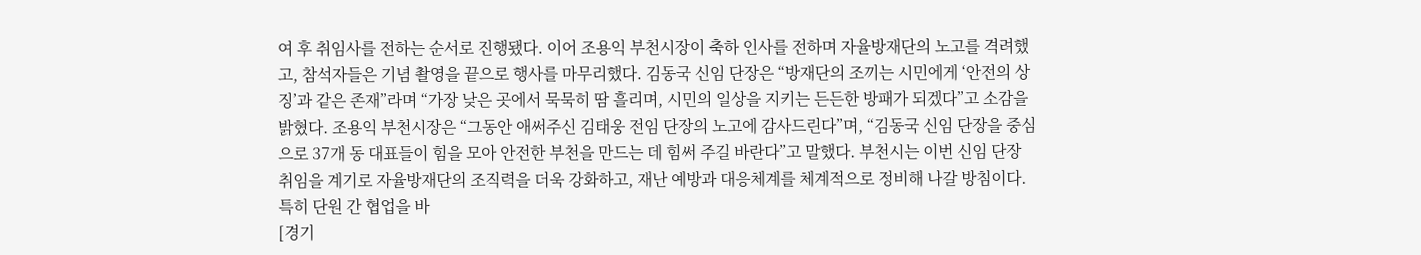여 후 취임사를 전하는 순서로 진행됐다. 이어 조용익 부천시장이 축하 인사를 전하며 자율방재단의 노고를 격려했고, 참석자들은 기념 촬영을 끝으로 행사를 마무리했다. 김동국 신임 단장은 “방재단의 조끼는 시민에게 ‘안전의 상징’과 같은 존재”라며 “가장 낮은 곳에서 묵묵히 땀 흘리며, 시민의 일상을 지키는 든든한 방패가 되겠다”고 소감을 밝혔다. 조용익 부천시장은 “그동안 애써주신 김태웅 전임 단장의 노고에 감사드린다”며, “김동국 신임 단장을 중심으로 37개 동 대표들이 힘을 모아 안전한 부천을 만드는 데 힘써 주길 바란다”고 말했다. 부천시는 이번 신임 단장 취임을 계기로 자율방재단의 조직력을 더욱 강화하고, 재난 예방과 대응체계를 체계적으로 정비해 나갈 방침이다. 특히 단원 간 협업을 바
[경기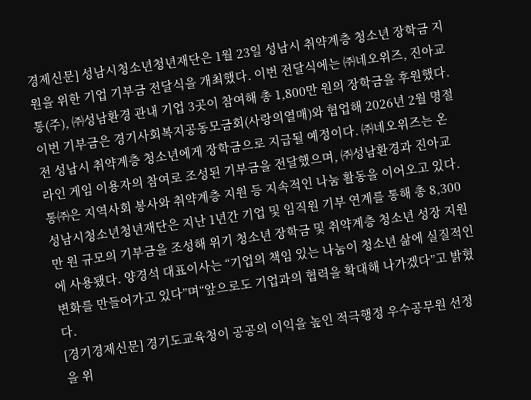경제신문] 성남시청소년청년재단은 1월 23일 성남시 취약계층 청소년 장학금 지원을 위한 기업 기부금 전달식을 개최했다. 이번 전달식에는 ㈜네오위즈, 진아교통(주), ㈜성남환경 관내 기업 3곳이 참여해 총 1,800만 원의 장학금을 후원했다. 이번 기부금은 경기사회복지공동모금회(사랑의열매)와 협업해 2026년 2월 명절 전 성남시 취약계층 청소년에게 장학금으로 지급될 예정이다. ㈜네오위즈는 온라인 게임 이용자의 참여로 조성된 기부금을 전달했으며, ㈜성남환경과 진아교통㈜은 지역사회 봉사와 취약계층 지원 등 지속적인 나눔 활동을 이어오고 있다. 성남시청소년청년재단은 지난 1년간 기업 및 임직원 기부 연계를 통해 총 8,300만 원 규모의 기부금을 조성해 위기 청소년 장학금 및 취약계층 청소년 성장 지원에 사용됐다. 양경석 대표이사는 “기업의 책임 있는 나눔이 청소년 삶에 실질적인 변화를 만들어가고 있다”며“앞으로도 기업과의 협력을 확대해 나가겠다”고 밝혔다.
[경기경제신문] 경기도교육청이 공공의 이익을 높인 적극행정 우수공무원 선정을 위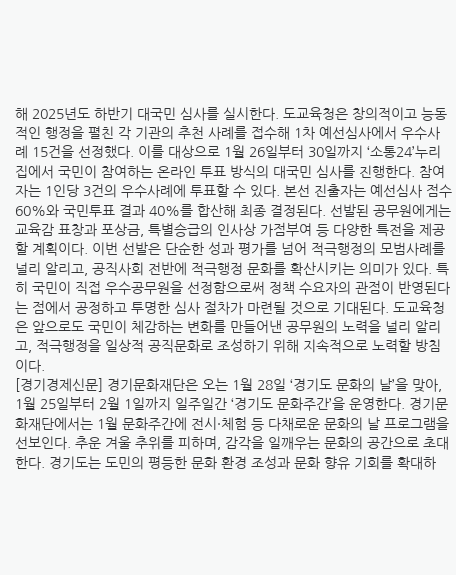해 2025년도 하반기 대국민 심사를 실시한다. 도교육청은 창의적이고 능동적인 행정을 펼친 각 기관의 추천 사례를 접수해 1차 예선심사에서 우수사례 15건을 선정했다. 이를 대상으로 1월 26일부터 30일까지 ‘소통24’누리집에서 국민이 참여하는 온라인 투표 방식의 대국민 심사를 진행한다. 참여자는 1인당 3건의 우수사례에 투표할 수 있다. 본선 진출자는 예선심사 점수 60%와 국민투표 결과 40%를 합산해 최종 결정된다. 선발된 공무원에게는 교육감 표창과 포상금, 특별승급의 인사상 가점부여 등 다양한 특전을 제공할 계획이다. 이번 선발은 단순한 성과 평가를 넘어 적극행정의 모범사례를 널리 알리고, 공직사회 전반에 적극행정 문화를 확산시키는 의미가 있다. 특히 국민이 직접 우수공무원을 선정함으로써 정책 수요자의 관점이 반영된다는 점에서 공정하고 투명한 심사 절차가 마련될 것으로 기대된다. 도교육청은 앞으로도 국민이 체감하는 변화를 만들어낸 공무원의 노력을 널리 알리고, 적극행정을 일상적 공직문화로 조성하기 위해 지속적으로 노력할 방침이다.
[경기경제신문] 경기문화재단은 오는 1월 28일 ‘경기도 문화의 날’을 맞아, 1월 25일부터 2월 1일까지 일주일간 ‘경기도 문화주간’을 운영한다. 경기문화재단에서는 1월 문화주간에 전시·체험 등 다채로운 문화의 날 프로그램을 선보인다. 추운 겨울 추위를 피하며, 감각을 일깨우는 문화의 공간으로 초대한다. 경기도는 도민의 평등한 문화 환경 조성과 문화 향유 기회를 확대하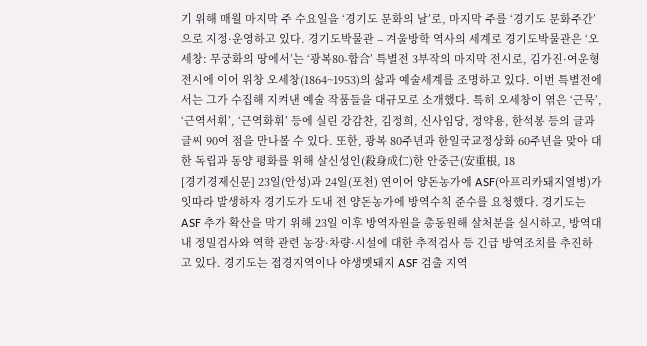기 위해 매월 마지막 주 수요일을 ‘경기도 문화의 날’로, 마지막 주를 ‘경기도 문화주간’으로 지정·운영하고 있다. 경기도박물관 – 겨울방학 역사의 세계로 경기도박물관은 ‘오세창: 무궁화의 땅에서’는 ‘광복80-합合’ 특별전 3부작의 마지막 전시로, 김가진·여운형 전시에 이어 위창 오세창(1864~1953)의 삶과 예술세계를 조명하고 있다. 이번 특별전에서는 그가 수집해 지켜낸 예술 작품들을 대규모로 소개했다. 특히 오세창이 엮은 ‘근묵’, ‘근역서휘’, ‘근역화휘’ 등에 실린 강감찬, 김정희, 신사임당, 정약용, 한석봉 등의 글과 글씨 90여 점을 만나볼 수 있다. 또한, 광복 80주년과 한일국교정상화 60주년을 맞아 대한 독립과 동양 평화를 위해 살신성인(殺身成仁)한 안중근(安重根, 18
[경기경제신문] 23일(안성)과 24일(포천) 연이어 양돈농가에 ASF(아프리카돼지열병)가 잇따라 발생하자 경기도가 도내 전 양돈농가에 방역수칙 준수를 요청했다. 경기도는 ASF 추가 확산을 막기 위해 23일 이후 방역자원을 총동원해 살처분을 실시하고, 방역대 내 정밀검사와 역학 관련 농장·차량·시설에 대한 추적검사 등 긴급 방역조치를 추진하고 있다. 경기도는 접경지역이나 야생멧돼지 ASF 검출 지역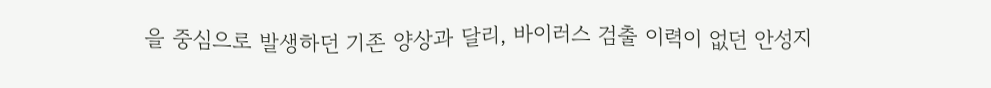을 중심으로 발생하던 기존 양상과 달리, 바이러스 검출 이력이 없던 안성지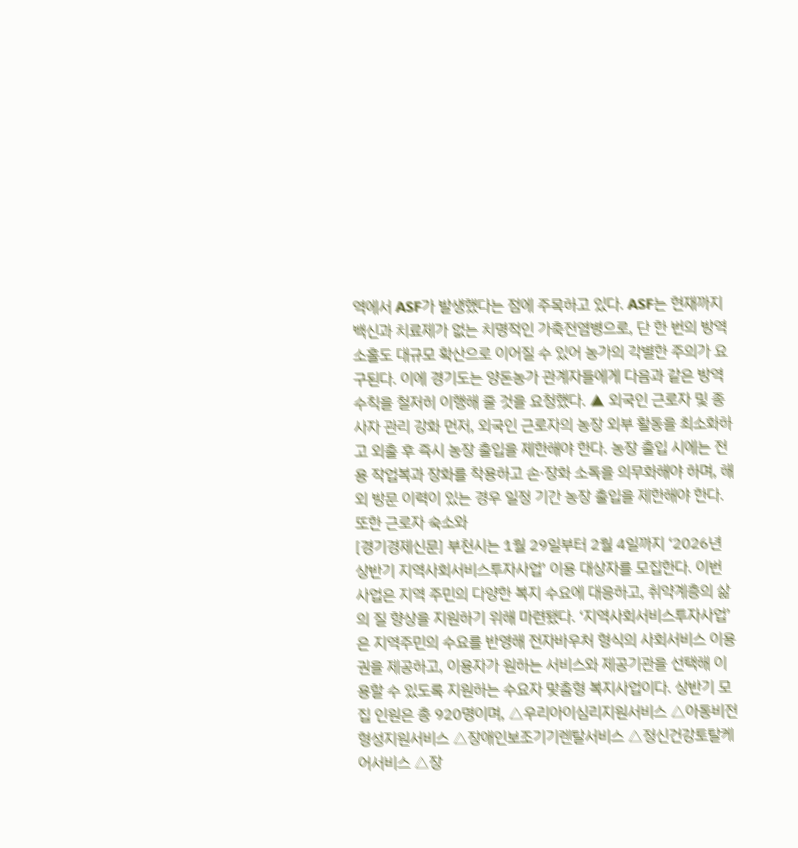역에서 ASF가 발생했다는 점에 주목하고 있다. ASF는 현재까지 백신과 치료제가 없는 치명적인 가축전염병으로, 단 한 번의 방역 소홀도 대규모 확산으로 이어질 수 있어 농가의 각별한 주의가 요구된다. 이에 경기도는 양돈농가 관계자들에게 다음과 같은 방역수칙을 철저히 이행해 줄 것을 요청했다. ▲ 외국인 근로자 및 종사자 관리 강화 먼저, 외국인 근로자의 농장 외부 활동을 최소화하고 외출 후 즉시 농장 출입을 제한해야 한다. 농장 출입 시에는 전용 작업복과 장화를 착용하고 손·장화 소독을 의무화해야 하며, 해외 방문 이력이 있는 경우 일정 기간 농장 출입을 제한해야 한다. 또한 근로자 숙소와
[경기경제신문] 부천시는 1월 29일부터 2월 4일까지 ‘2026년 상반기 지역사회서비스투자사업’ 이용 대상자를 모집한다. 이번 사업은 지역 주민의 다양한 복지 수요에 대응하고, 취약계층의 삶의 질 향상을 지원하기 위해 마련됐다. ‘지역사회서비스투자사업’은 지역주민의 수요를 반영해 전자바우처 형식의 사회서비스 이용권을 제공하고, 이용자가 원하는 서비스와 제공기관을 선택해 이용할 수 있도록 지원하는 수요자 맞춤형 복지사업이다. 상반기 모집 인원은 총 920명이며, △우리아이심리지원서비스 △아동비전형성지원서비스 △장애인보조기기렌탈서비스 △정신건강토탈케어서비스 △장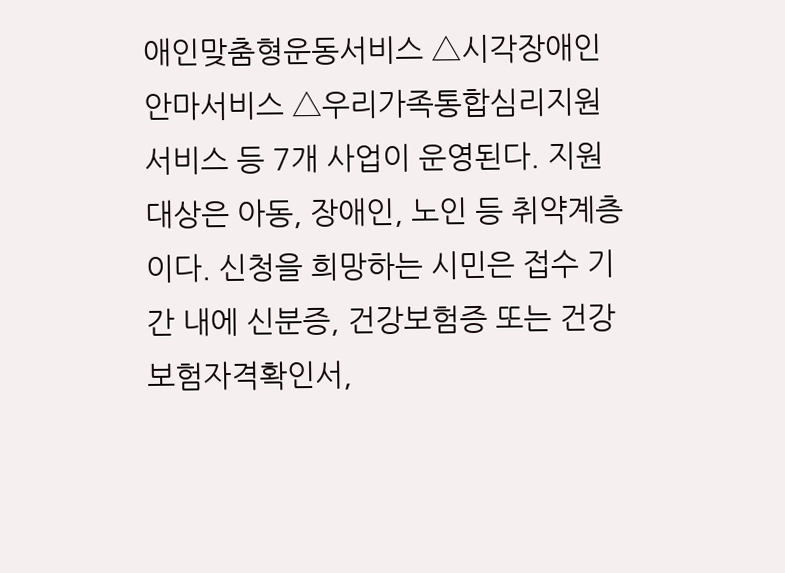애인맞춤형운동서비스 △시각장애인안마서비스 △우리가족통합심리지원서비스 등 7개 사업이 운영된다. 지원 대상은 아동, 장애인, 노인 등 취약계층이다. 신청을 희망하는 시민은 접수 기간 내에 신분증, 건강보험증 또는 건강보험자격확인서,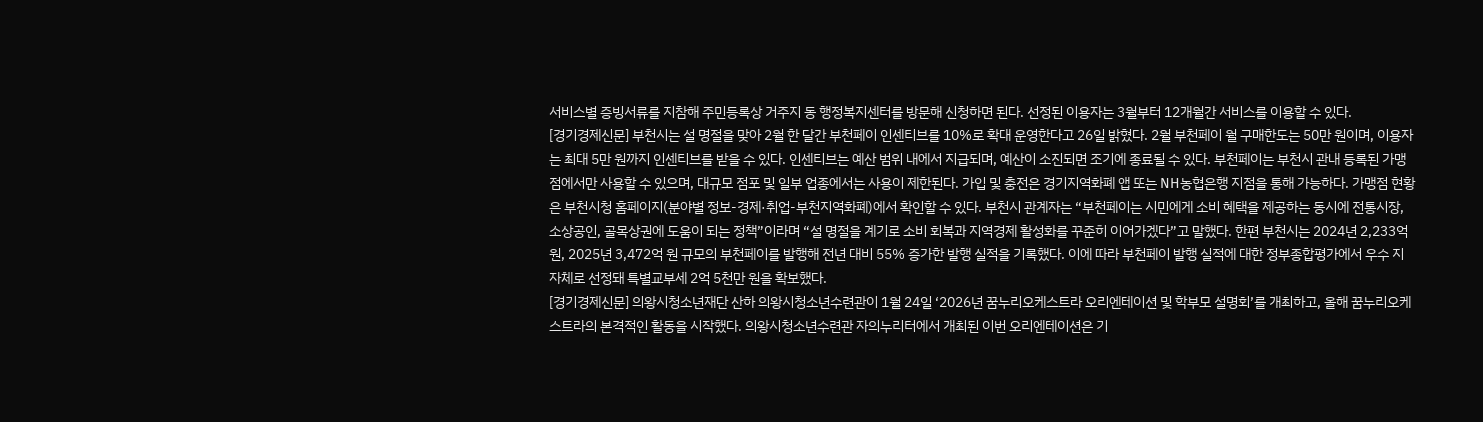서비스별 증빙서류를 지참해 주민등록상 거주지 동 행정복지센터를 방문해 신청하면 된다. 선정된 이용자는 3월부터 12개월간 서비스를 이용할 수 있다.
[경기경제신문] 부천시는 설 명절을 맞아 2월 한 달간 부천페이 인센티브를 10%로 확대 운영한다고 26일 밝혔다. 2월 부천페이 월 구매한도는 50만 원이며, 이용자는 최대 5만 원까지 인센티브를 받을 수 있다. 인센티브는 예산 범위 내에서 지급되며, 예산이 소진되면 조기에 종료될 수 있다. 부천페이는 부천시 관내 등록된 가맹점에서만 사용할 수 있으며, 대규모 점포 및 일부 업종에서는 사용이 제한된다. 가입 및 충전은 경기지역화폐 앱 또는 NH농협은행 지점을 통해 가능하다. 가맹점 현황은 부천시청 홈페이지(분야별 정보-경제·취업-부천지역화폐)에서 확인할 수 있다. 부천시 관계자는 “부천페이는 시민에게 소비 혜택을 제공하는 동시에 전통시장, 소상공인, 골목상권에 도움이 되는 정책”이라며 “설 명절을 계기로 소비 회복과 지역경제 활성화를 꾸준히 이어가겠다”고 말했다. 한편 부천시는 2024년 2,233억 원, 2025년 3,472억 원 규모의 부천페이를 발행해 전년 대비 55% 증가한 발행 실적을 기록했다. 이에 따라 부천페이 발행 실적에 대한 정부종합평가에서 우수 지자체로 선정돼 특별교부세 2억 5천만 원을 확보했다.
[경기경제신문] 의왕시청소년재단 산하 의왕시청소년수련관이 1월 24일 ‘2026년 꿈누리오케스트라 오리엔테이션 및 학부모 설명회’를 개최하고, 올해 꿈누리오케스트라의 본격적인 활동을 시작했다. 의왕시청소년수련관 자의누리터에서 개최된 이번 오리엔테이션은 기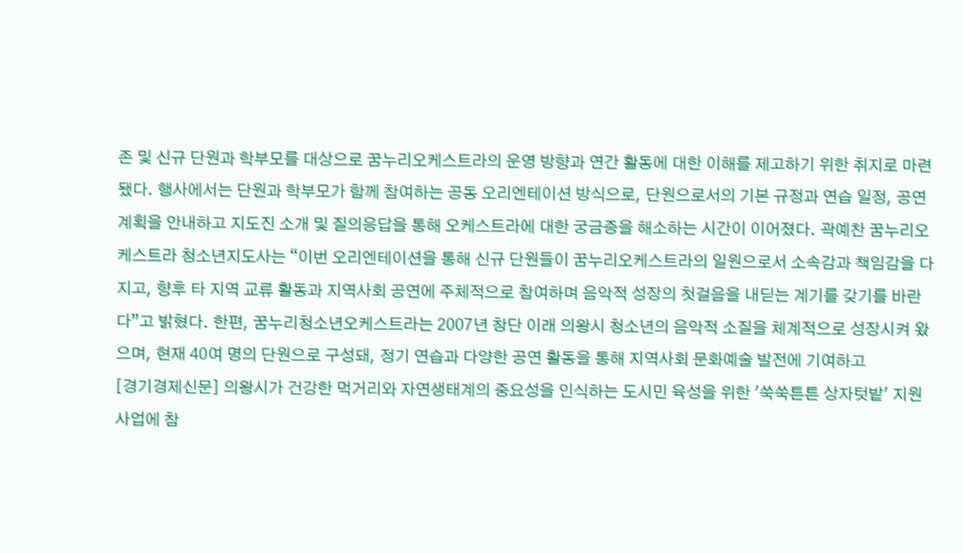존 및 신규 단원과 학부모를 대상으로 꿈누리오케스트라의 운영 방향과 연간 활동에 대한 이해를 제고하기 위한 취지로 마련됐다. 행사에서는 단원과 학부모가 함께 참여하는 공동 오리엔테이션 방식으로, 단원으로서의 기본 규정과 연습 일정, 공연 계획을 안내하고 지도진 소개 및 질의응답을 통해 오케스트라에 대한 궁금증을 해소하는 시간이 이어졌다. 곽예찬 꿈누리오케스트라 청소년지도사는 “이번 오리엔테이션을 통해 신규 단원들이 꿈누리오케스트라의 일원으로서 소속감과 책임감을 다지고, 향후 타 지역 교류 활동과 지역사회 공연에 주체적으로 참여하며 음악적 성장의 첫걸음을 내딛는 계기를 갖기를 바란다”고 밝혔다. 한편, 꿈누리청소년오케스트라는 2007년 창단 이래 의왕시 청소년의 음악적 소질을 체계적으로 성장시켜 왔으며, 현재 40여 명의 단원으로 구성돼, 정기 연습과 다양한 공연 활동을 통해 지역사회 문화예술 발전에 기여하고
[경기경제신문] 의왕시가 건강한 먹거리와 자연생태계의 중요성을 인식하는 도시민 육성을 위한 '쑥쑥튼튼 상자텃밭' 지원사업에 참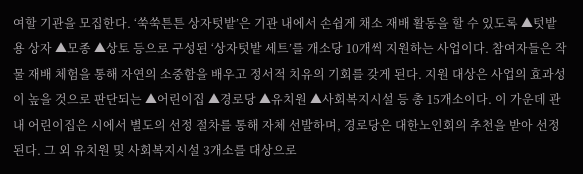여할 기관을 모집한다. ‘쑥쑥튼튼 상자텃밭’은 기관 내에서 손쉽게 채소 재배 활동을 할 수 있도록 ▲텃밭용 상자 ▲모종 ▲상토 등으로 구성된 ‘상자텃밭 세트’를 개소당 10개씩 지원하는 사업이다. 참여자들은 작물 재배 체험을 통해 자연의 소중함을 배우고 정서적 치유의 기회를 갖게 된다. 지원 대상은 사업의 효과성이 높을 것으로 판단되는 ▲어린이집 ▲경로당 ▲유치원 ▲사회복지시설 등 총 15개소이다. 이 가운데 관내 어린이집은 시에서 별도의 선정 절차를 통해 자체 선발하며, 경로당은 대한노인회의 추천을 받아 선정된다. 그 외 유치원 및 사회복지시설 3개소를 대상으로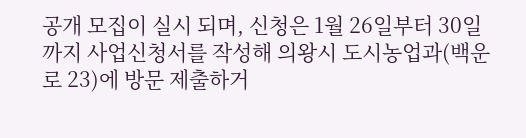공개 모집이 실시 되며, 신청은 1월 26일부터 30일까지 사업신청서를 작성해 의왕시 도시농업과(백운로 23)에 방문 제출하거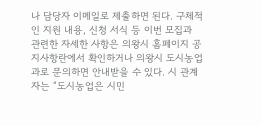나 담당자 이메일로 제출하면 된다. 구체적인 지원 내용, 신청 서식 등 이번 모집과 관련한 자세한 사항은 의왕시 홈페이지 공지사항란에서 확인하거나 의왕시 도시농업과로 문의하면 안내받을 수 있다. 시 관계자는 “도시농업은 시민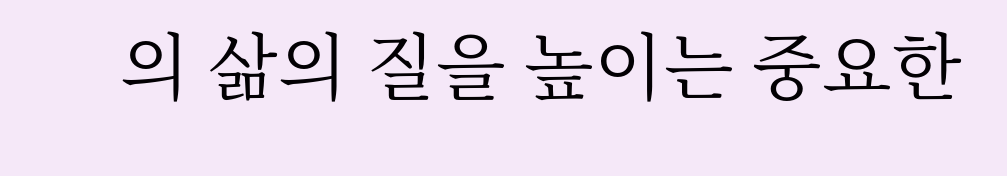의 삶의 질을 높이는 중요한